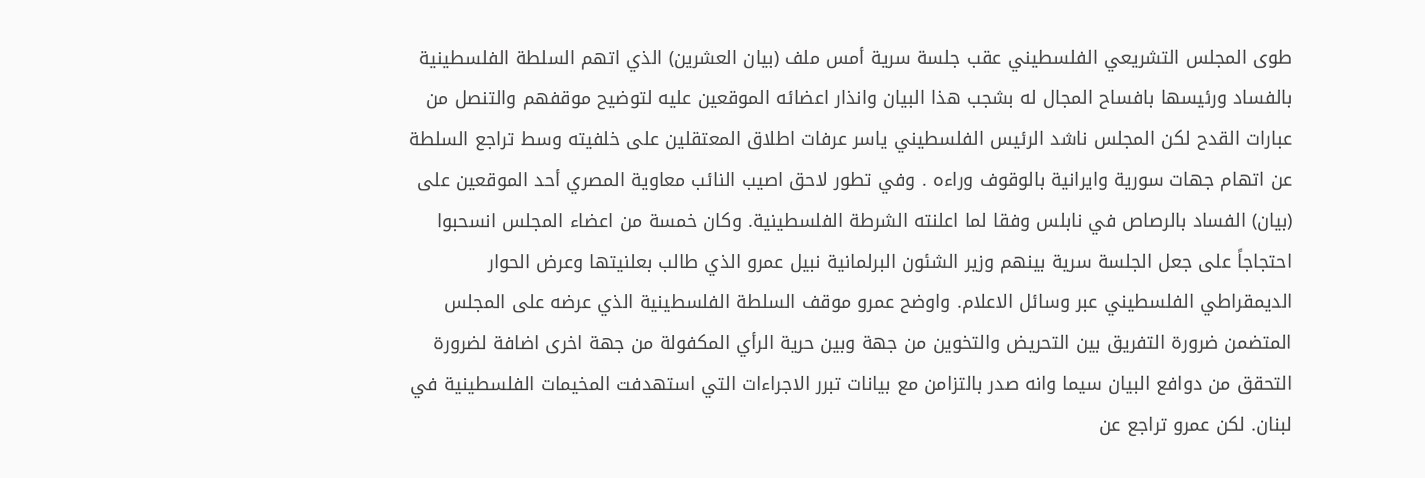طوى المجلس التشريعي الفلسطيني عقب جلسة سرية أمس ملف (بيان العشرين) الذي اتهم السلطة الفلسطينية بالفساد ورئيسها بافساح المجال له بشجب هذا البيان وانذار اعضائه الموقعين عليه لتوضيح موقفهم والتنصل من عبارات القدح لكن المجلس ناشد الرئيس الفلسطيني ياسر عرفات اطلاق المعتقلين على خلفيته وسط تراجع السلطة عن اتهام جهات سورية وايرانية بالوقوف وراءه . وفي تطور لاحق اصيب النائب معاوية المصري أحد الموقعين على (بيان) الفساد بالرصاص في نابلس وفقا لما اعلنته الشرطة الفلسطينية. وكان خمسة من اعضاء المجلس انسحبوا احتجاجاً على جعل الجلسة سرية بينهم وزير الشئون البرلمانية نبيل عمرو الذي طالب بعلنيتها وعرض الحوار الديمقراطي الفلسطيني عبر وسائل الاعلام. واوضح عمرو موقف السلطة الفلسطينية الذي عرضه على المجلس المتضمن ضرورة التفريق بين التحريض والتخوين من جهة وبين حرية الرأي المكفولة من جهة اخرى اضافة لضرورة التحقق من دوافع البيان سيما وانه صدر بالتزامن مع بيانات تبرر الاجراءات التي استهدفت المخيمات الفلسطينية في لبنان. لكن عمرو تراجع عن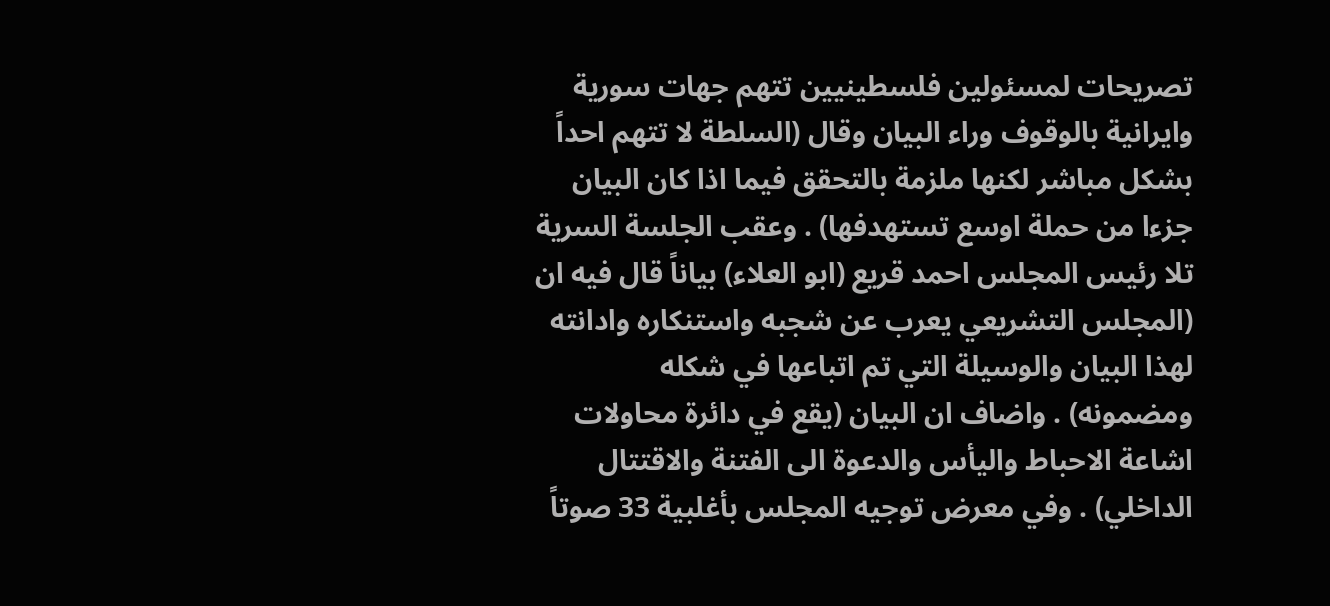تصريحات لمسئولين فلسطينيين تتهم جهات سورية وايرانية بالوقوف وراء البيان وقال (السلطة لا تتهم احداً بشكل مباشر لكنها ملزمة بالتحقق فيما اذا كان البيان جزءا من حملة اوسع تستهدفها) . وعقب الجلسة السرية تلا رئيس المجلس احمد قريع (ابو العلاء) بياناً قال فيه ان (المجلس التشريعي يعرب عن شجبه واستنكاره وادانته لهذا البيان والوسيلة التي تم اتباعها في شكله ومضمونه) . واضاف ان البيان (يقع في دائرة محاولات اشاعة الاحباط واليأس والدعوة الى الفتنة والاقتتال الداخلي) . وفي معرض توجيه المجلس بأغلبية 33 صوتاً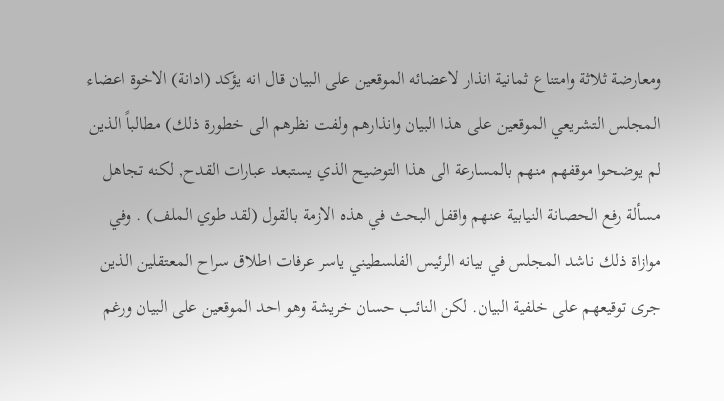ومعارضة ثلاثة وامتناع ثمانية انذار لاعضائه الموقعين على البيان قال انه يؤكد (ادانة) الاخوة اعضاء المجلس التشريعي الموقعين على هذا البيان وانذارهم ولفت نظرهم الى خطورة ذلك) مطالباً الذين لم يوضحوا موقفهم منهم بالمسارعة الى هذا التوضيح الذي يستبعد عبارات القدح, لكنه تجاهل مسألة رفع الحصانة النيابية عنهم واقفل البحث في هذه الازمة بالقول (لقد طوي الملف) . وفي موازاة ذلك ناشد المجلس في بيانه الرئيس الفلسطيني ياسر عرفات اطلاق سراح المعتقلين الذين جرى توقيعهم على خلفية البيان. لكن النائب حسان خريشة وهو احد الموقعين على البيان ورغم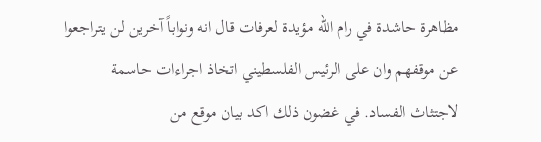مظاهرة حاشدة في رام الله مؤيدة لعرفات قال انه ونواباً آخرين لن يتراجعوا عن موقفهم وان على الرئيس الفلسطيني اتخاذ اجراءات حاسمة لاجتثاث الفساد. في غضون ذلك اكد بيان موقع من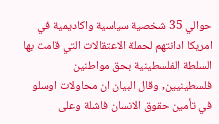حوالي 35 شخصية سياسية واكاديمية في امريكا ادانتهم لحملة الاعتقالات التي قامت بها السلطة الفلسطينية بحق مواطنين فلسطينيين, وقال البيان ان محاولات اوسلو في تأمين حقوق الانسان فاشلة وعلى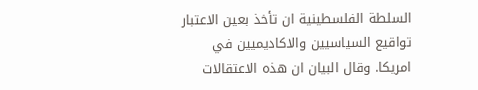السلطة الفلسطينية ان تأخذ بعين الاعتبار تواقيع السياسيين والاكاديميين في امريكا. وقال البيان ان هذه الاعتقالات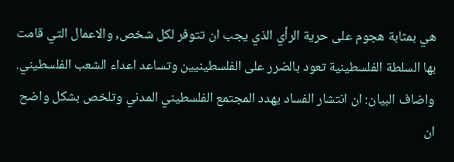هي بمثابة هجوم على حرية الرأي الذي يجب ان تتوفر لكل شخص, والاعمال التي قامت بها السلطة الفلسطينية تعود بالضرر على الفلسطينيين وتساعد اعداء الشعب الفلسطيني. واضاف البيان: ان انتشار الفساد يهدد المجتمع الفلسطيني المدني وتلخص بشكل واضح ان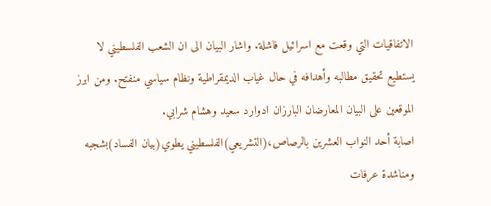الاتفاقيات التي وقعت مع اسرائيل فاشلة. واشار البيان الى ان الشعب الفلسطيني لا يستطيع تحقيق مطالبه وأهدافه في حال غياب الديمقراطية ونظام سياسي منفتح. ومن ابرز الموقعين على البيان المعارضان البارزان ادوارد سعيد وهشام شرابي.
اصابة أحد النواب العشرين بالرصاص،(التشريعي)الفلسطيني يطوي(بيان الفساد)بشجبه ومناشدة عرفات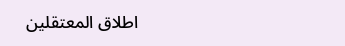اطلاق المعتقلين